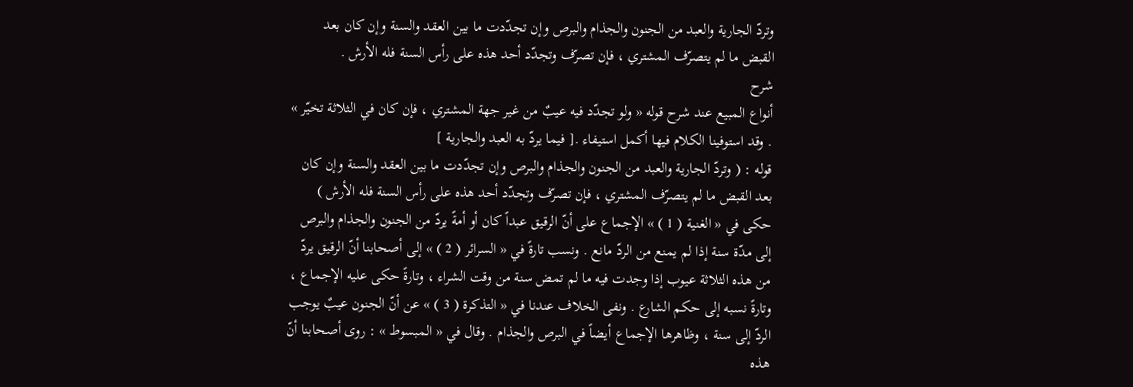وتردّ الجارية والعبد من الجنون والجذام والبرص وإن تجدّدت ما بين العقد والسنة وإن كان بعد القبض ما لم يتصرّف المشتري ، فإن تصرّف وتجدّد أحد هذه على رأس السنة فله الأرش .
شرح
أنواع المبيع عند شرح قوله « ولو تجدّد فيه عيبٌ من غير جهة المشتري ، فإن كان في الثلاثة تخيّر » . وقد استوفينا الكلام فيها أكمل استيفاء .[ فيما يردّ به العبد والجارية ]
قوله : ( وتردّ الجارية والعبد من الجنون والجذام والبرص وإن تجدّدت ما بين العقد والسنة وإن كان بعد القبض ما لم يتصرّف المشتري ، فإن تصرّف وتجدّد أحد هذه على رأس السنة فله الأرش ) حكى في « الغنية ( 1 ) » الإجماع على أنّ الرقيق عبداً كان أو أمةً يردّ من الجنون والجذام والبرص إلى مدّة سنة إذا لم يمنع من الردّ مانع . ونسب تارةً في « السرائر ( 2 ) » إلى أصحابنا أنّ الرقيق يردّ من هذه الثلاثة عيوب إذا وجدت فيه ما لم تمض سنة من وقت الشراء ، وتارةً حكى عليه الإجماع ، وتارةً نسبه إلى حكم الشارع . ونفى الخلاف عندنا في « التذكرة ( 3 ) » عن أنّ الجنون عيبٌ يوجب الردّ إلى سنة ، وظاهرها الإجماع أيضاً في البرص والجذام . وقال في « المبسوط » : روى أصحابنا أنّ هذه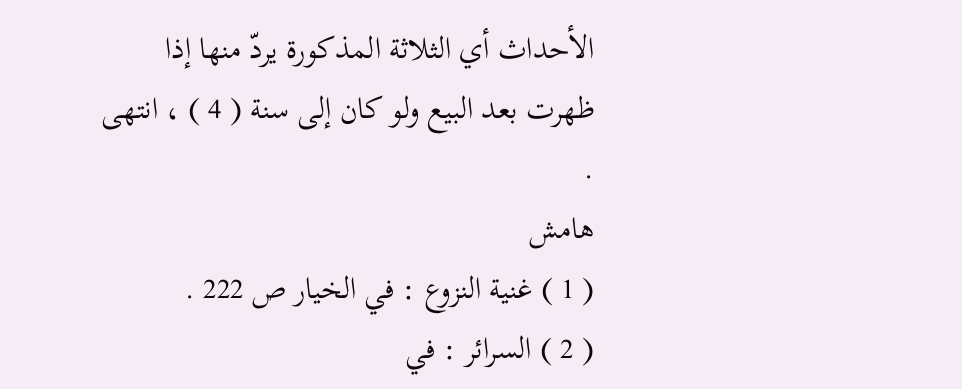الأحداث أي الثلاثة المذكورة يردّ منها إذا ظهرت بعد البيع ولو كان إلى سنة ( 4 ) ، انتهى .
هامش
( 1 ) غنية النزوع : في الخيار ص 222 .
( 2 ) السرائر : في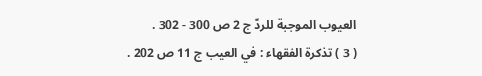العيوب الموجبة للردّ ج 2 ص 300 - 302 .
( 3 ) تذكرة الفقهاء : في العيب ج 11 ص 202 .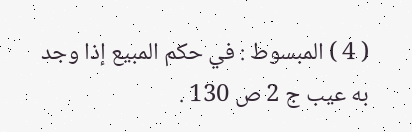( 4 ) المبسوط : في حكم المبيع إذا وجد به عيب ج 2 ص 130 .